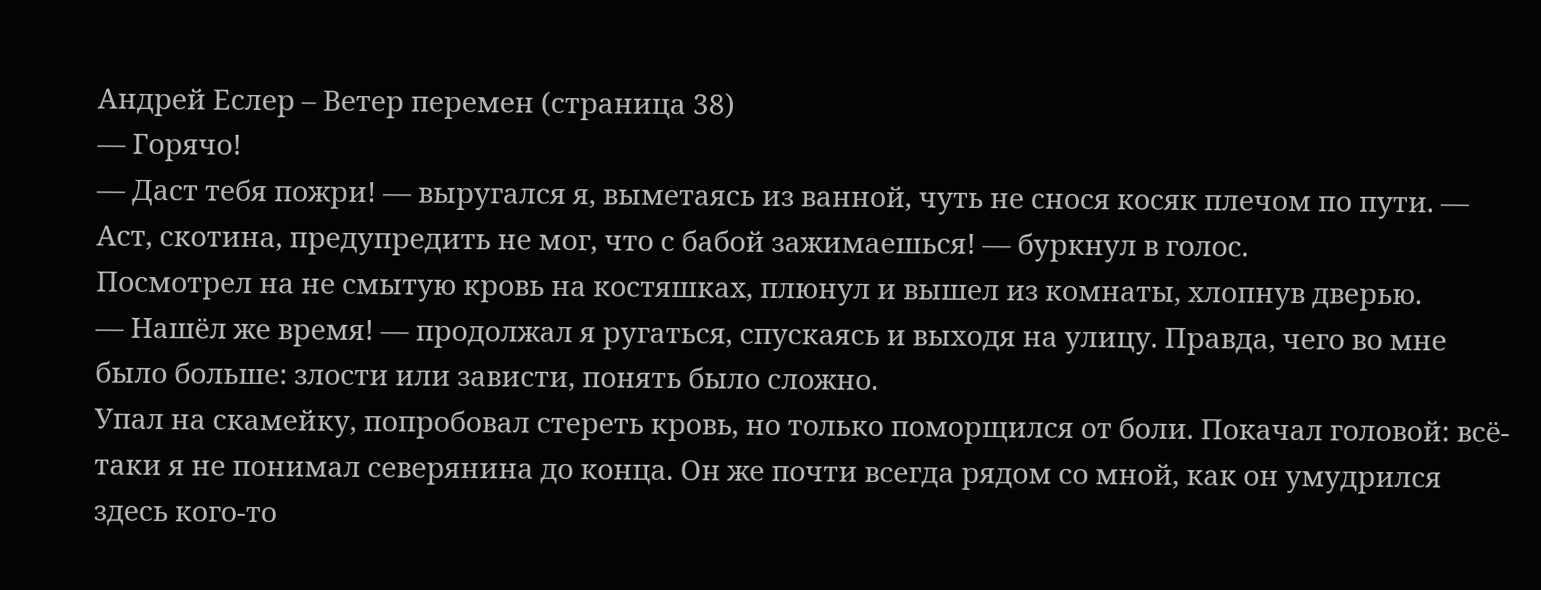Андрей Еслер – Ветер перемен (страница 38)
— Горячо!
— Даст тебя пожри! — выругался я, выметаясь из ванной, чуть не снося косяк плечом по пути. — Аст, скотина, предупредить не мог, что с бабой зажимаешься! — буркнул в голос.
Посмотрел на не смытую кровь на костяшках, плюнул и вышел из комнаты, хлопнув дверью.
— Нашёл же время! — продолжал я ругаться, спускаясь и выходя на улицу. Правда, чего во мне было больше: злости или зависти, понять было сложно.
Упал на скамейку, попробовал стереть кровь, но только поморщился от боли. Покачал головой: всё-таки я не понимал северянина до конца. Он же почти всегда рядом со мной, как он умудрился здесь кого-то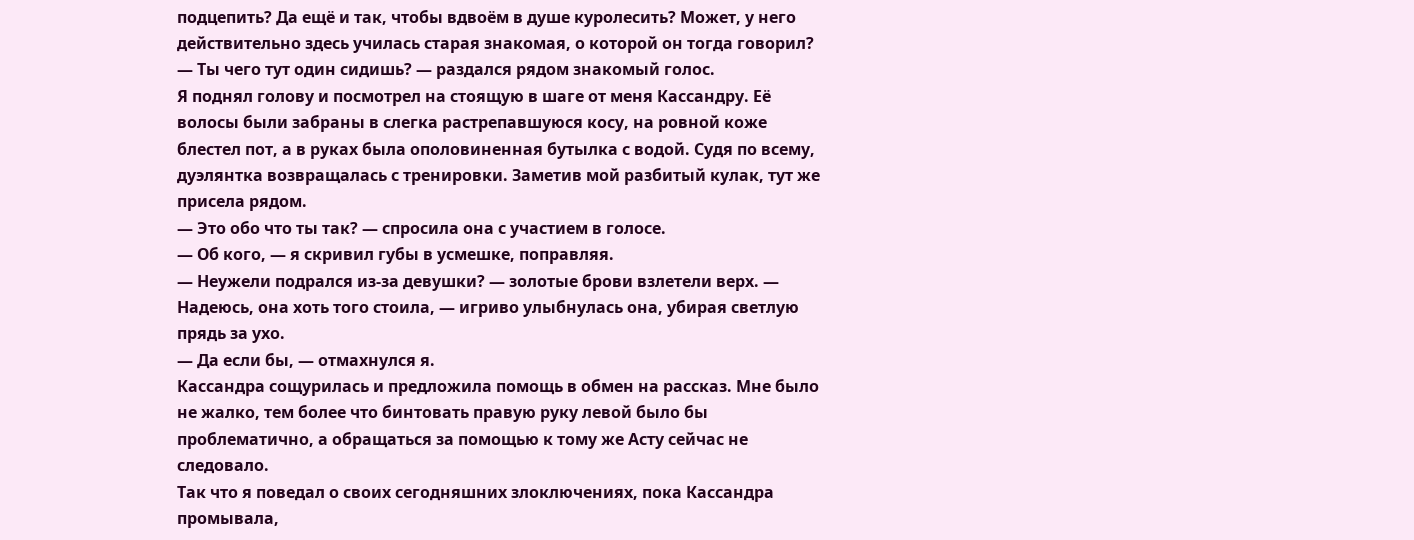подцепить? Да ещё и так, чтобы вдвоём в душе куролесить? Может, у него действительно здесь училась старая знакомая, о которой он тогда говорил?
— Ты чего тут один сидишь? — раздался рядом знакомый голос.
Я поднял голову и посмотрел на стоящую в шаге от меня Кассандру. Её волосы были забраны в слегка растрепавшуюся косу, на ровной коже блестел пот, а в руках была ополовиненная бутылка с водой. Судя по всему, дуэлянтка возвращалась с тренировки. Заметив мой разбитый кулак, тут же присела рядом.
— Это обо что ты так? — спросила она с участием в голосе.
— Об кого, — я скривил губы в усмешке, поправляя.
— Неужели подрался из-за девушки? — золотые брови взлетели верх. — Надеюсь, она хоть того стоила, — игриво улыбнулась она, убирая светлую прядь за ухо.
— Да если бы, — отмахнулся я.
Кассандра сощурилась и предложила помощь в обмен на рассказ. Мне было не жалко, тем более что бинтовать правую руку левой было бы проблематично, а обращаться за помощью к тому же Асту сейчас не следовало.
Так что я поведал о своих сегодняшних злоключениях, пока Кассандра промывала,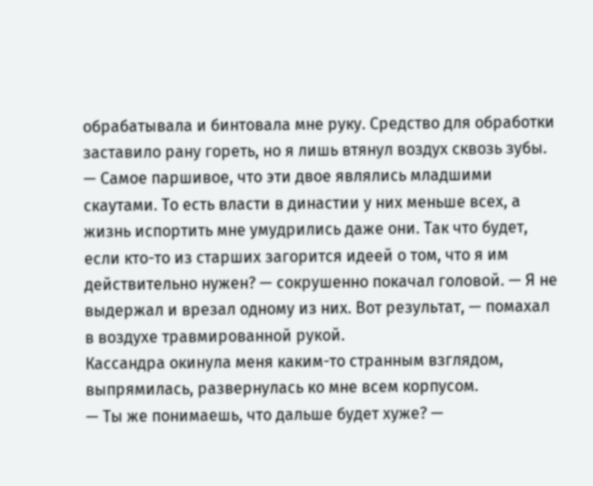обрабатывала и бинтовала мне руку. Средство для обработки заставило рану гореть, но я лишь втянул воздух сквозь зубы.
— Самое паршивое, что эти двое являлись младшими скаутами. То есть власти в династии у них меньше всех, а жизнь испортить мне умудрились даже они. Так что будет, если кто-то из старших загорится идеей о том, что я им действительно нужен? — сокрушенно покачал головой. — Я не выдержал и врезал одному из них. Вот результат, — помахал в воздухе травмированной рукой.
Кассандра окинула меня каким-то странным взглядом, выпрямилась, развернулась ко мне всем корпусом.
— Ты же понимаешь, что дальше будет хуже? —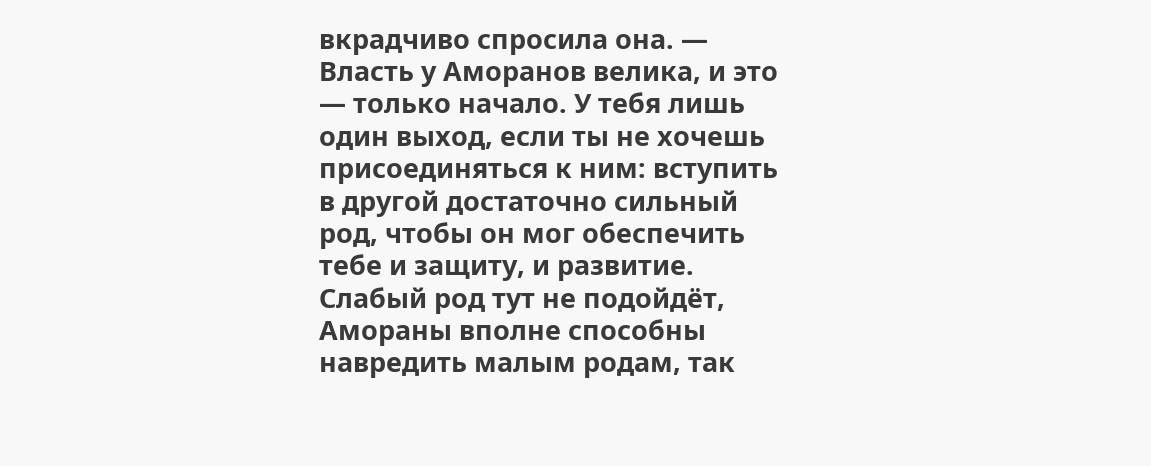вкрадчиво спросила она. — Власть у Аморанов велика, и это — только начало. У тебя лишь один выход, если ты не хочешь присоединяться к ним: вступить в другой достаточно сильный род, чтобы он мог обеспечить тебе и защиту, и развитие. Слабый род тут не подойдёт, Амораны вполне способны навредить малым родам, так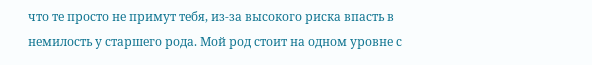что те просто не примут тебя, из-за высокого риска впасть в немилость у старшего рода. Мой род стоит на одном уровне с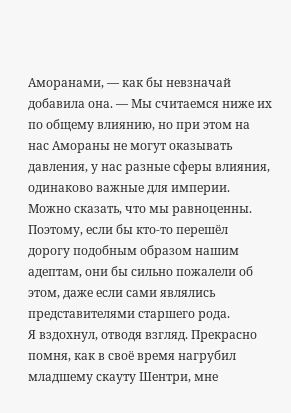Аморанами, — как бы невзначай добавила она. — Мы считаемся ниже их по общему влиянию, но при этом на нас Амораны не могут оказывать давления, у нас разные сферы влияния, одинаково важные для империи. Можно сказать, что мы равноценны. Поэтому, если бы кто-то перешёл дорогу подобным образом нашим адептам, они бы сильно пожалели об этом, даже если сами являлись представителями старшего рода.
Я вздохнул, отводя взгляд. Прекрасно помня, как в своё время нагрубил младшему скауту Шентри, мне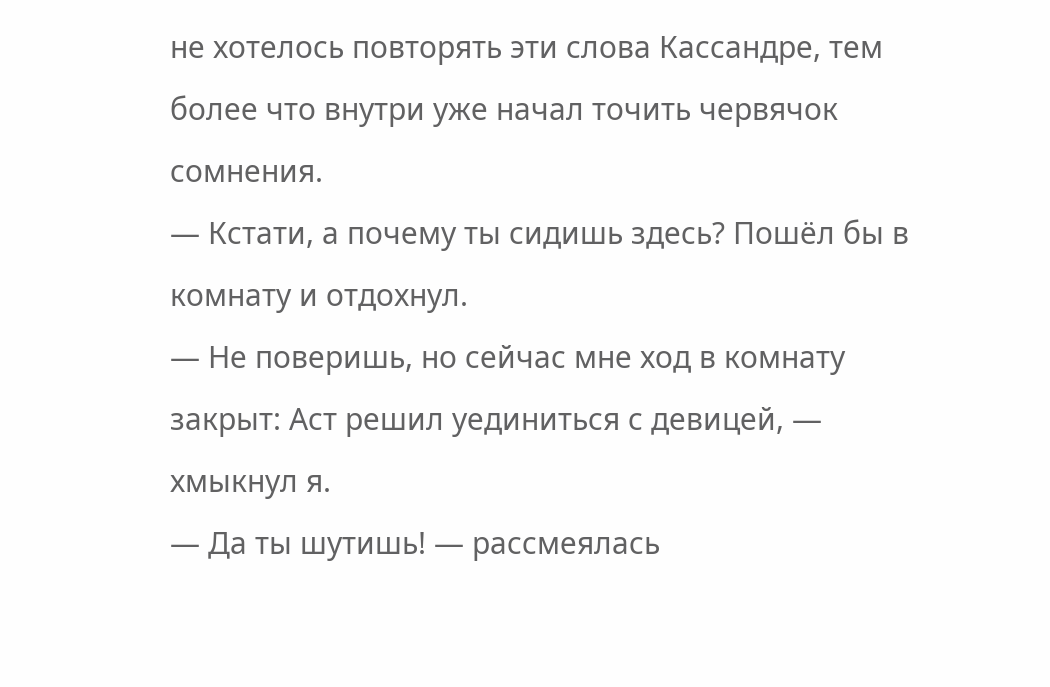не хотелось повторять эти слова Кассандре, тем более что внутри уже начал точить червячок сомнения.
— Кстати, а почему ты сидишь здесь? Пошёл бы в комнату и отдохнул.
— Не поверишь, но сейчас мне ход в комнату закрыт: Аст решил уединиться с девицей, — хмыкнул я.
— Да ты шутишь! — рассмеялась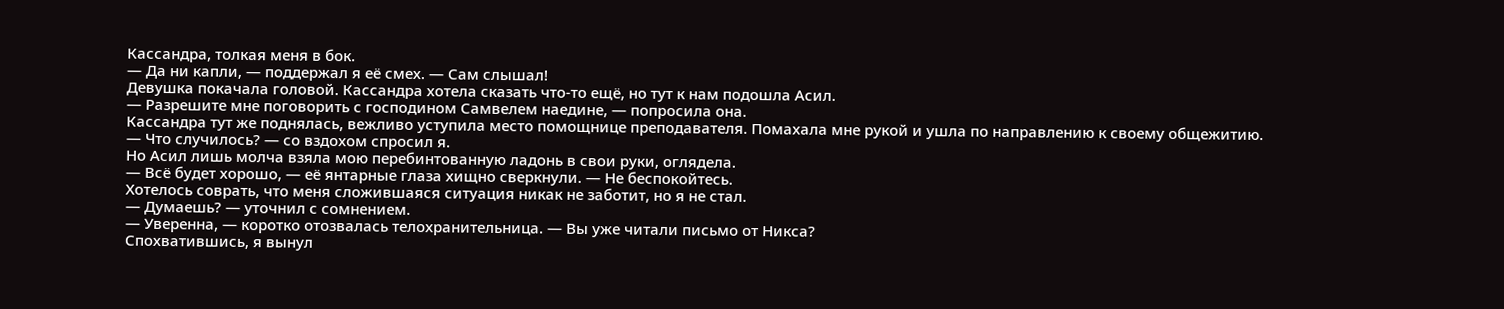Кассандра, толкая меня в бок.
— Да ни капли, — поддержал я её смех. — Сам слышал!
Девушка покачала головой. Кассандра хотела сказать что-то ещё, но тут к нам подошла Асил.
— Разрешите мне поговорить с господином Самвелем наедине, — попросила она.
Кассандра тут же поднялась, вежливо уступила место помощнице преподавателя. Помахала мне рукой и ушла по направлению к своему общежитию.
— Что случилось? — со вздохом спросил я.
Но Асил лишь молча взяла мою перебинтованную ладонь в свои руки, оглядела.
— Всё будет хорошо, — её янтарные глаза хищно сверкнули. — Не беспокойтесь.
Хотелось соврать, что меня сложившаяся ситуация никак не заботит, но я не стал.
— Думаешь? — уточнил с сомнением.
— Уверенна, — коротко отозвалась телохранительница. — Вы уже читали письмо от Никса?
Спохватившись, я вынул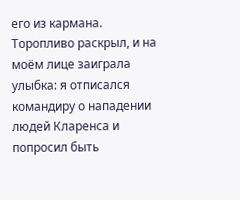его из кармана. Торопливо раскрыл, и на моём лице заиграла улыбка: я отписался командиру о нападении людей Кларенса и попросил быть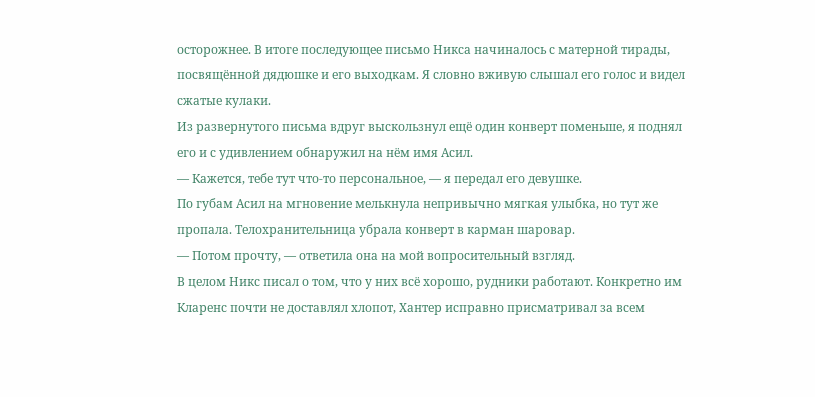осторожнее. В итоге последующее письмо Никса начиналось с матерной тирады, посвящённой дядюшке и его выходкам. Я словно вживую слышал его голос и видел сжатые кулаки.
Из развернутого письма вдруг выскользнул ещё один конверт поменьше, я поднял его и с удивлением обнаружил на нём имя Асил.
— Кажется, тебе тут что-то персональное, — я передал его девушке.
По губам Асил на мгновение мелькнула непривычно мягкая улыбка, но тут же пропала. Телохранительница убрала конверт в карман шаровар.
— Потом прочту, — ответила она на мой вопросительный взгляд.
В целом Никс писал о том, что у них всё хорошо, рудники работают. Конкретно им Кларенс почти не доставлял хлопот, Хантер исправно присматривал за всем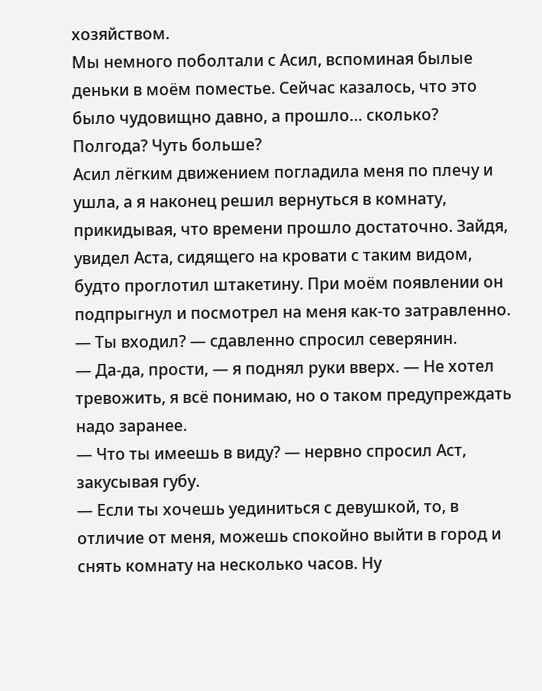хозяйством.
Мы немного поболтали с Асил, вспоминая былые деньки в моём поместье. Сейчас казалось, что это было чудовищно давно, а прошло… сколько? Полгода? Чуть больше?
Асил лёгким движением погладила меня по плечу и ушла, а я наконец решил вернуться в комнату, прикидывая, что времени прошло достаточно. Зайдя, увидел Аста, сидящего на кровати с таким видом, будто проглотил штакетину. При моём появлении он подпрыгнул и посмотрел на меня как-то затравленно.
— Ты входил? — сдавленно спросил северянин.
— Да-да, прости, — я поднял руки вверх. — Не хотел тревожить, я всё понимаю, но о таком предупреждать надо заранее.
— Что ты имеешь в виду? — нервно спросил Аст, закусывая губу.
— Если ты хочешь уединиться с девушкой, то, в отличие от меня, можешь спокойно выйти в город и снять комнату на несколько часов. Ну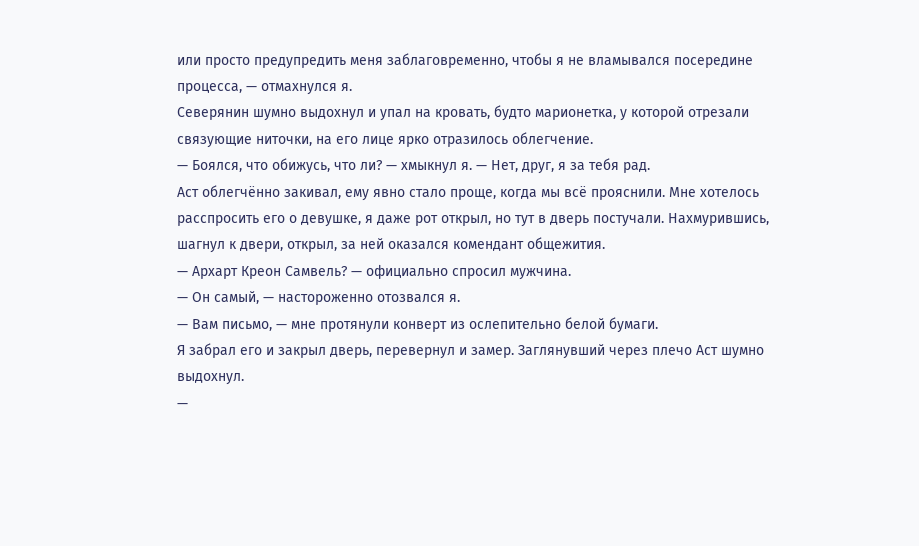или просто предупредить меня заблаговременно, чтобы я не вламывался посередине процесса, — отмахнулся я.
Северянин шумно выдохнул и упал на кровать, будто марионетка, у которой отрезали связующие ниточки, на его лице ярко отразилось облегчение.
— Боялся, что обижусь, что ли? — хмыкнул я. — Нет, друг, я за тебя рад.
Аст облегчённо закивал, ему явно стало проще, когда мы всё прояснили. Мне хотелось расспросить его о девушке, я даже рот открыл, но тут в дверь постучали. Нахмурившись, шагнул к двери, открыл, за ней оказался комендант общежития.
— Архарт Креон Самвель? — официально спросил мужчина.
— Он самый, — настороженно отозвался я.
— Вам письмо, — мне протянули конверт из ослепительно белой бумаги.
Я забрал его и закрыл дверь, перевернул и замер. Заглянувший через плечо Аст шумно выдохнул.
—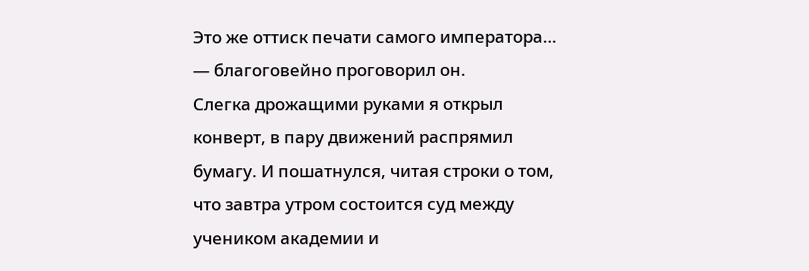Это же оттиск печати самого императора… — благоговейно проговорил он.
Слегка дрожащими руками я открыл конверт, в пару движений распрямил бумагу. И пошатнулся, читая строки о том, что завтра утром состоится суд между учеником академии и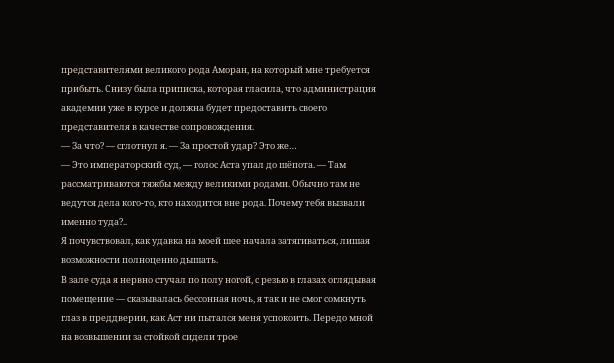представителями великого рода Аморан, на который мне требуется прибыть. Снизу была приписка, которая гласила, что администрация академии уже в курсе и должна будет предоставить своего представителя в качестве сопровождения.
— За что? — сглотнул я. — За простой удар? Это же…
— Это императорский суд, — голос Аста упал до шёпота. — Там рассматриваются тяжбы между великими родами. Обычно там не ведутся дела кого-то, кто находится вне рода. Почему тебя вызвали именно туда?..
Я почувствовал, как удавка на моей шее начала затягиваться, лишая возможности полноценно дышать.
В зале суда я нервно стучал по полу ногой, с резью в глазах оглядывая помещение — сказывалась бессонная ночь, я так и не смог сомкнуть глаз в преддверии, как Аст ни пытался меня успокоить. Передо мной на возвышении за стойкой сидели трое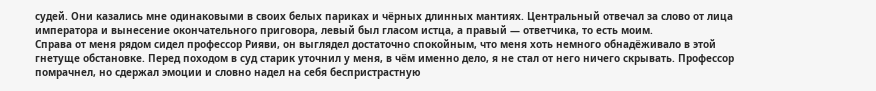судей. Они казались мне одинаковыми в своих белых париках и чёрных длинных мантиях. Центральный отвечал за слово от лица императора и вынесение окончательного приговора, левый был гласом истца, а правый — ответчика, то есть моим.
Справа от меня рядом сидел профессор Рияви, он выглядел достаточно спокойным, что меня хоть немного обнадёживало в этой гнетуще обстановке. Перед походом в суд старик уточнил у меня, в чём именно дело, я не стал от него ничего скрывать. Профессор помрачнел, но сдержал эмоции и словно надел на себя беспристрастную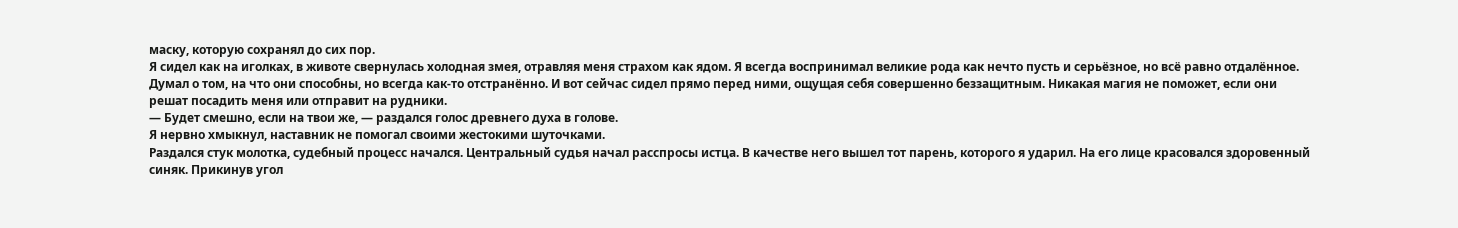маску, которую сохранял до сих пор.
Я сидел как на иголках, в животе свернулась холодная змея, отравляя меня страхом как ядом. Я всегда воспринимал великие рода как нечто пусть и серьёзное, но всё равно отдалённое. Думал о том, на что они способны, но всегда как-то отстранённо. И вот сейчас сидел прямо перед ними, ощущая себя совершенно беззащитным. Никакая магия не поможет, если они решат посадить меня или отправит на рудники.
— Будет смешно, если на твои же, — раздался голос древнего духа в голове.
Я нервно хмыкнул, наставник не помогал своими жестокими шуточками.
Раздался стук молотка, судебный процесс начался. Центральный судья начал расспросы истца. В качестве него вышел тот парень, которого я ударил. На его лице красовался здоровенный синяк. Прикинув угол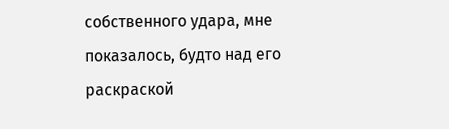собственного удара, мне показалось, будто над его раскраской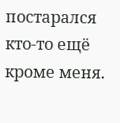постарался кто-то ещё кроме меня.